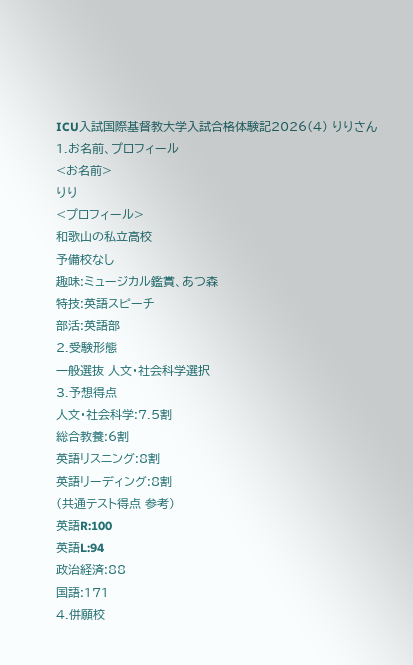ICU入試国際基督教大学入試合格体験記2026(4) りりさん
1.お名前、プロフィール
<お名前>
りり
<プロフィール>
和歌山の私立高校
予備校なし
趣味:ミュージカル鑑賞、あつ森
特技:英語スピーチ
部活:英語部
2.受験形態
一般選抜 人文・社会科学選択
3.予想得点
人文・社会科学:7.5割
総合教養:6割
英語リスニング:8割
英語リーディング:8割
(共通テスト得点 参考)
英語R:100
英語L:94
政治経済:88
国語:171
4.併願校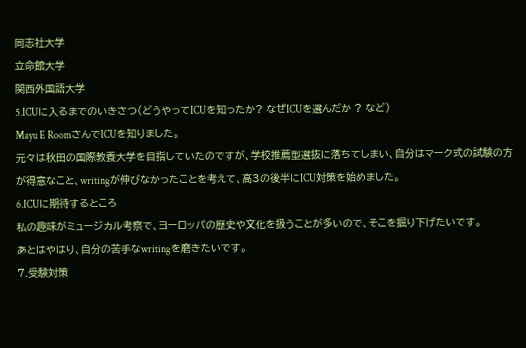同志社大学
立命館大学
関西外国語大学
5.ICUに入るまでのいきさつ(どうやってICUを知ったか? なぜICUを選んだか ? など)
Mayu E RoomさんでICUを知りました。
元々は秋田の国際教養大学を目指していたのですが、学校推薦型選抜に落ちてしまい、自分はマーク式の試験の方が得意なこと、writingが伸びなかったことを考えて、高3の後半にICU対策を始めました。
6.ICUに期待するところ
私の趣味がミュージカル考察で、ヨーロッパの歴史や文化を扱うことが多いので、そこを掘り下げたいです。
あとはやはり、自分の苦手なwritingを磨きたいです。
7.受験対策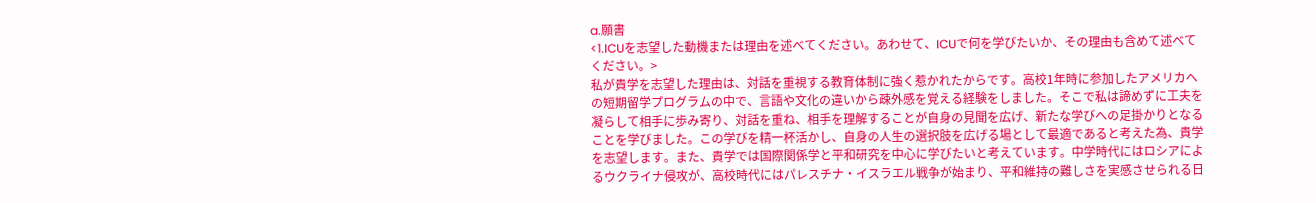a.願書
<1.ICUを志望した動機または理由を述べてください。あわせて、ICUで何を学びたいか、その理由も含めて述べてください。>
私が貴学を志望した理由は、対話を重視する教育体制に強く惹かれたからです。高校1年時に参加したアメリカへの短期留学プログラムの中で、言語や文化の違いから疎外感を覚える経験をしました。そこで私は諦めずに工夫を凝らして相手に歩み寄り、対話を重ね、相手を理解することが自身の見聞を広げ、新たな学びへの足掛かりとなることを学びました。この学びを精一杯活かし、自身の人生の選択肢を広げる場として最適であると考えた為、貴学を志望します。また、貴学では国際関係学と平和研究を中心に学びたいと考えています。中学時代にはロシアによるウクライナ侵攻が、高校時代にはパレスチナ・イスラエル戦争が始まり、平和維持の難しさを実感させられる日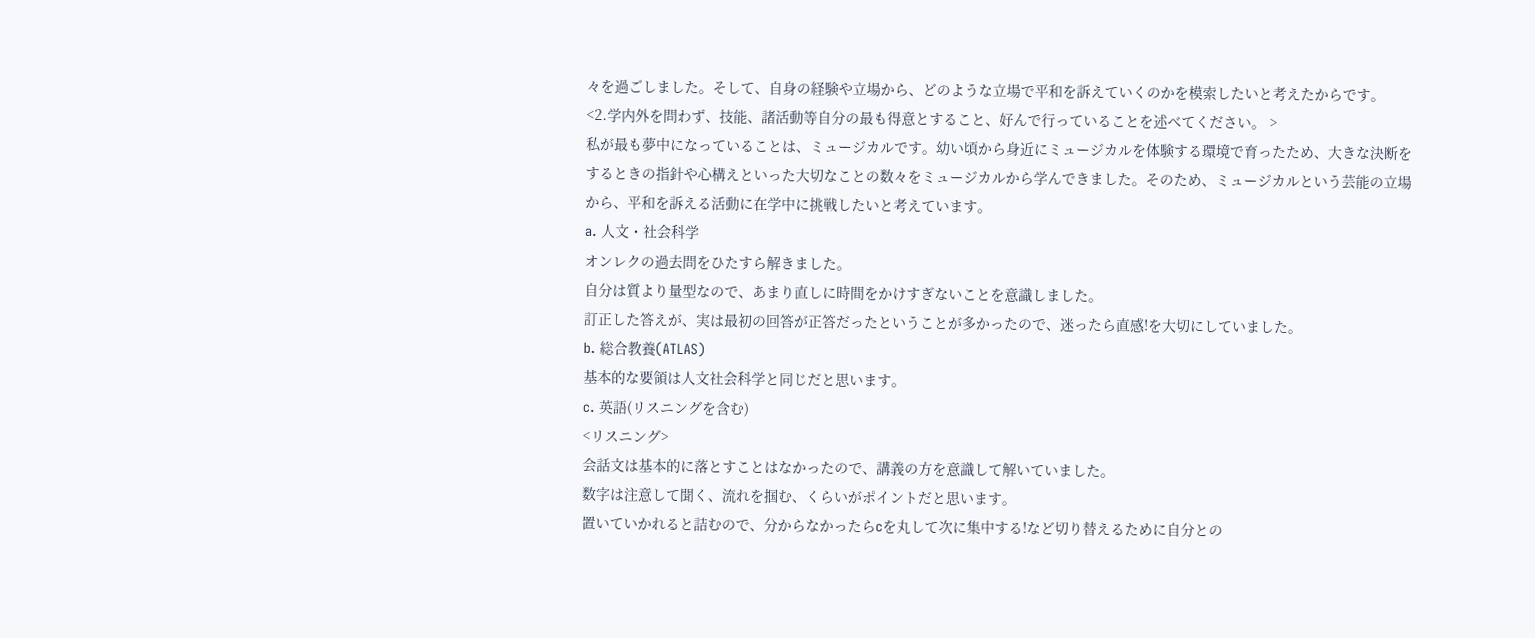々を過ごしました。そして、自身の経験や立場から、どのような立場で平和を訴えていくのかを模索したいと考えたからです。
<2.学内外を問わず、技能、諸活動等自分の最も得意とすること、好んで行っていることを述べてください。 >
私が最も夢中になっていることは、ミュージカルです。幼い頃から身近にミュージカルを体験する環境で育ったため、大きな決断をするときの指針や心構えといった大切なことの数々をミュージカルから学んできました。そのため、ミュージカルという芸能の立場から、平和を訴える活動に在学中に挑戦したいと考えています。
a. 人文・社会科学
オンレクの過去問をひたすら解きました。
自分は質より量型なので、あまり直しに時間をかけすぎないことを意識しました。
訂正した答えが、実は最初の回答が正答だったということが多かったので、迷ったら直感!を大切にしていました。
b. 総合教養(ATLAS)
基本的な要領は人文社会科学と同じだと思います。
c. 英語(リスニングを含む)
<リスニング>
会話文は基本的に落とすことはなかったので、講義の方を意識して解いていました。
数字は注意して聞く、流れを掴む、くらいがポイントだと思います。
置いていかれると詰むので、分からなかったらcを丸して次に集中する!など切り替えるために自分との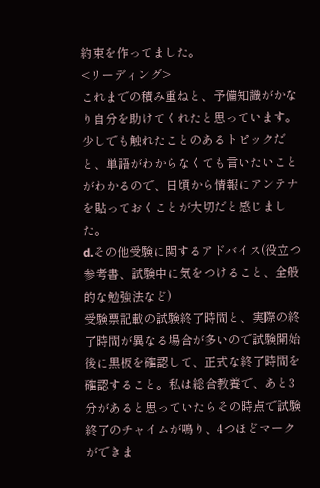約束を作ってました。
<リーディング>
これまでの積み重ねと、予備知識がかなり自分を助けてくれたと思っています。
少しでも触れたことのあるトピックだと、単語がわからなくても言いたいことがわかるので、日頃から情報にアンテナを貼っておくことが大切だと感じました。
d.その他受験に関するアドバイス(役立つ参考書、試験中に気をつけること、全般的な勉強法など)
受験票記載の試験終了時間と、実際の終了時間が異なる場合が多いので試験開始後に黒板を確認して、正式な終了時間を確認すること。私は総合教養で、あと3分があると思っていたらその時点で試験終了のチャイムが鳴り、4つほどマークができま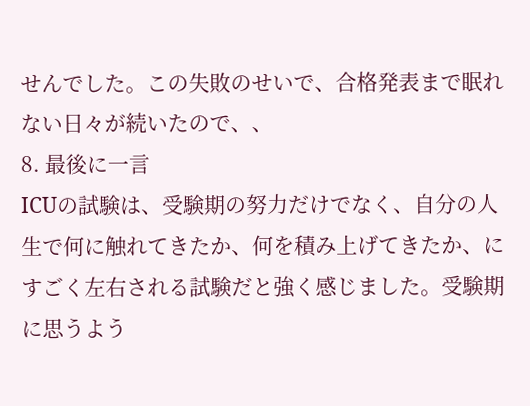せんでした。この失敗のせいで、合格発表まで眠れない日々が続いたので、、
8. 最後に一言
ICUの試験は、受験期の努力だけでなく、自分の人生で何に触れてきたか、何を積み上げてきたか、にすごく左右される試験だと強く感じました。受験期に思うよう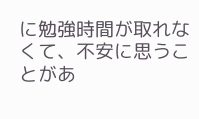に勉強時間が取れなくて、不安に思うことがあ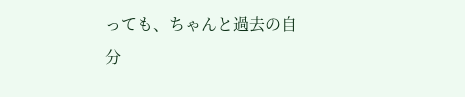っても、ちゃんと過去の自分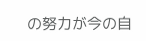の努力が今の自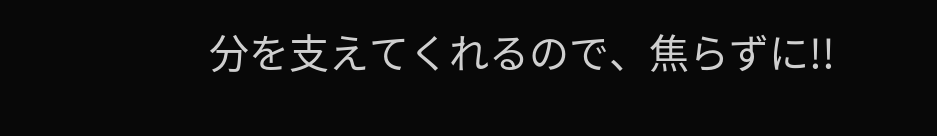分を支えてくれるので、焦らずに!!